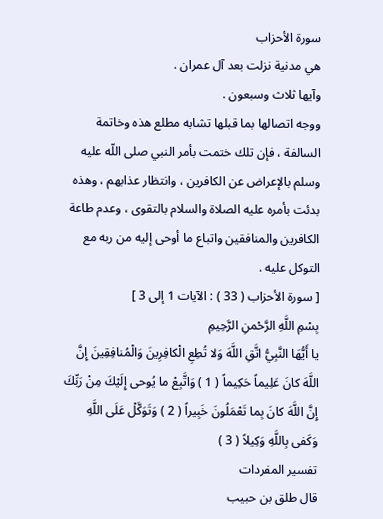سورة الأحزاب
هي مدنية نزلت بعد آل عمران .
وآيها ثلاث وسبعون .
ووجه اتصالها بما قبلها تشابه مطلع هذه وخاتمة السالفة ، فإن تلك ختمت بأمر النبي صلى اللّه عليه وسلم بالإعراض عن الكافرين ، وانتظار عذابهم ، وهذه بدئت بأمره عليه الصلاة والسلام بالتقوى ، وعدم طاعة الكافرين والمنافقين واتباع ما أوحى إليه من ربه مع التوكل عليه .
[ سورة الأحزاب ( 33 ) : الآيات 1 إلى 3 ]
بِسْمِ اللَّهِ الرَّحْمنِ الرَّحِيمِ
يا أَيُّهَا النَّبِيُّ اتَّقِ اللَّهَ وَلا تُطِعِ الْكافِرِينَ وَالْمُنافِقِينَ إِنَّ اللَّهَ كانَ عَلِيماً حَكِيماً ( 1 ) وَاتَّبِعْ ما يُوحى إِلَيْكَ مِنْ رَبِّكَ إِنَّ اللَّهَ كانَ بِما تَعْمَلُونَ خَبِيراً ( 2 ) وَتَوَكَّلْ عَلَى اللَّهِ وَكَفى بِاللَّهِ وَكِيلاً ( 3 )
تفسير المفردات
قال طلق بن حبيب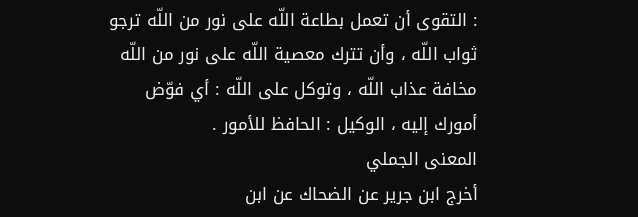: التقوى أن تعمل بطاعة اللّه على نور من اللّه ترجو ثواب اللّه ، وأن تترك معصية اللّه على نور من اللّه مخافة عذاب اللّه ، وتوكل على اللّه : أي فوّض أمورك إليه ، الوكيل : الحافظ للأمور .
المعنى الجملي
أخرج ابن جرير عن الضحاك عن ابن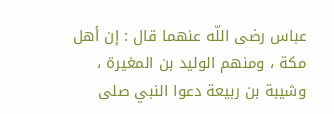عباس رضى اللّه عنهما قال : إن أهل مكة ، ومنهم الوليد بن المغيرة ، وشيبة بن ربيعة دعوا النبي صلى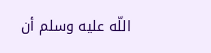اللّه عليه وسلم أن